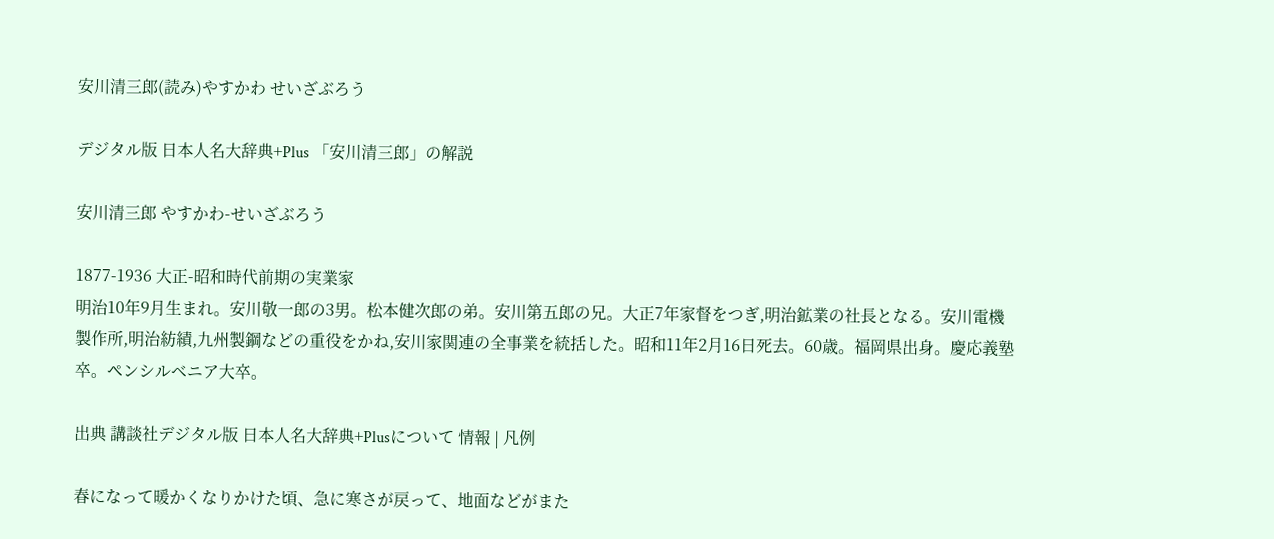安川清三郎(読み)やすかわ せいざぶろう

デジタル版 日本人名大辞典+Plus 「安川清三郎」の解説

安川清三郎 やすかわ-せいざぶろう

1877-1936 大正-昭和時代前期の実業家
明治10年9月生まれ。安川敬一郎の3男。松本健次郎の弟。安川第五郎の兄。大正7年家督をつぎ,明治鉱業の社長となる。安川電機製作所,明治紡績,九州製鋼などの重役をかね,安川家関連の全事業を統括した。昭和11年2月16日死去。60歳。福岡県出身。慶応義塾卒。ペンシルベニア大卒。

出典 講談社デジタル版 日本人名大辞典+Plusについて 情報 | 凡例

春になって暖かくなりかけた頃、急に寒さが戻って、地面などがまた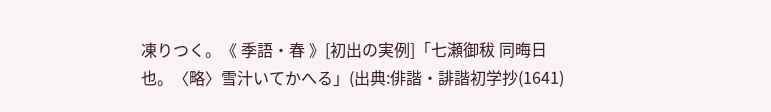凍りつく。《 季語・春 》[初出の実例]「七瀬御秡 同晦日也。〈略〉雪汁いてかへる」(出典:俳諧・誹諧初学抄(1641)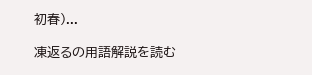初春)...

凍返るの用語解説を読む